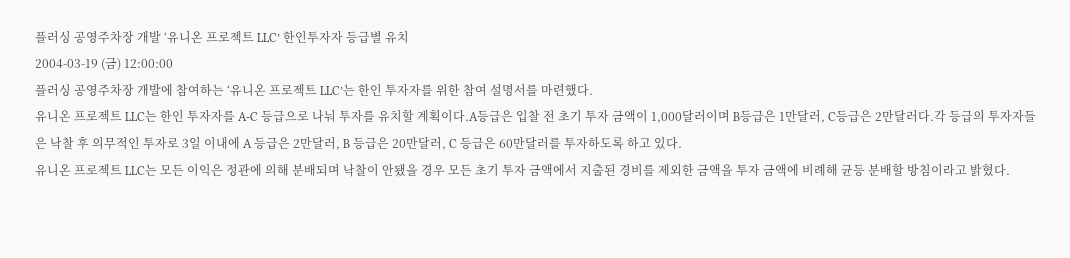플러싱 공영주차장 개발 ‘유니온 프로젝트 LLC’ 한인투자자 등급별 유치
2004-03-19 (금) 12:00:00
플러싱 공영주차장 개발에 참여하는 ‘유니온 프로젝트 LLC’는 한인 투자자를 위한 참여 설명서를 마련했다.
유니온 프로젝트 LLC는 한인 투자자를 A-C 등급으로 나눠 투자를 유치할 계획이다.A등급은 입찰 전 초기 투자 금액이 1,000달러이며 B등급은 1만달러, C등급은 2만달러다.각 등급의 투자자들은 낙찰 후 의무적인 투자로 3일 이내에 A 등급은 2만달러, B 등급은 20만달러, C 등급은 60만달러를 투자하도록 하고 있다.
유니온 프로젝트 LLC는 모든 이익은 정관에 의해 분배되며 낙찰이 안됐을 경우 모든 초기 투자 금액에서 지출된 경비를 제외한 금액을 투자 금액에 비례해 균등 분배할 방침이라고 밝혔다.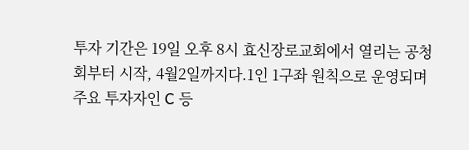투자 기간은 19일 오후 8시 효신장로교회에서 열리는 공청회부터 시작, 4월2일까지다.1인 1구좌 원칙으로 운영되며 주요 투자자인 C 등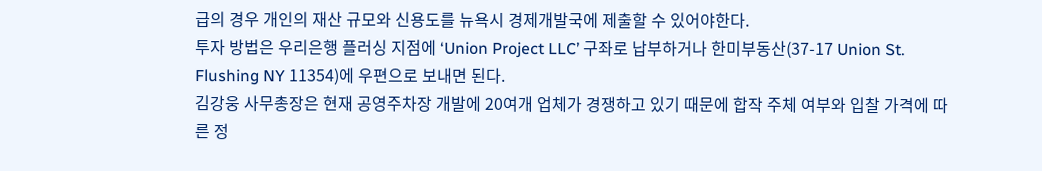급의 경우 개인의 재산 규모와 신용도를 뉴욕시 경제개발국에 제출할 수 있어야한다.
투자 방법은 우리은행 플러싱 지점에 ‘Union Project LLC’ 구좌로 납부하거나 한미부동산(37-17 Union St. Flushing NY 11354)에 우편으로 보내면 된다.
김강웅 사무총장은 현재 공영주차장 개발에 20여개 업체가 경쟁하고 있기 때문에 합작 주체 여부와 입찰 가격에 따른 정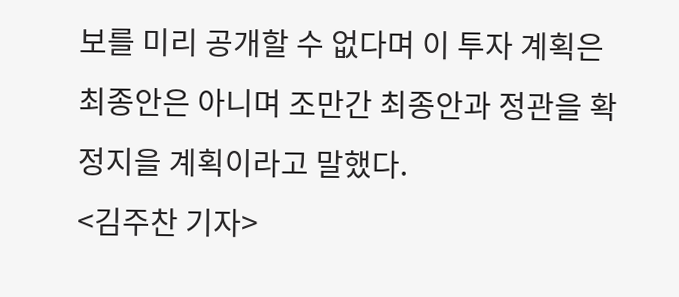보를 미리 공개할 수 없다며 이 투자 계획은 최종안은 아니며 조만간 최종안과 정관을 확정지을 계획이라고 말했다.
<김주찬 기자>